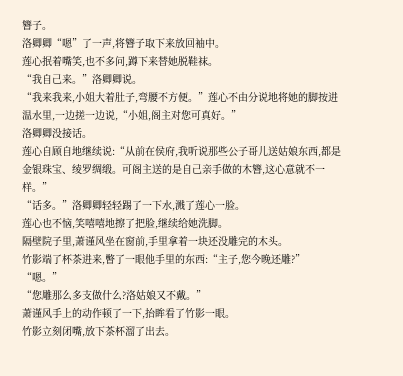簪子。
洛卿卿“嗯”了一声,将簪子取下来放回袖中。
莲心抿着嘴笑,也不多问,蹲下来替她脱鞋袜。
“我自己来。”洛卿卿说。
“我来我来,小姐大着肚子,弯腰不方便。”莲心不由分说地将她的脚按进温水里,一边搓一边说,“小姐,阁主对您可真好。”
洛卿卿没接话。
莲心自顾自地继续说:“从前在侯府,我听说那些公子哥儿送姑娘东西,都是金银珠宝、绫罗绸缎。可阁主送的是自己亲手做的木簪,这心意就不一样。”
“话多。”洛卿卿轻轻踢了一下水,溅了莲心一脸。
莲心也不恼,笑嘻嘻地擦了把脸,继续给她洗脚。
隔壁院子里,萧谨风坐在窗前,手里拿着一块还没雕完的木头。
竹影端了杯茶进来,瞥了一眼他手里的东西:“主子,您今晚还雕?”
“嗯。”
“您雕那么多支做什么?洛姑娘又不戴。”
萧谨风手上的动作顿了一下,抬眸看了竹影一眼。
竹影立刻闭嘴,放下茶杯溜了出去。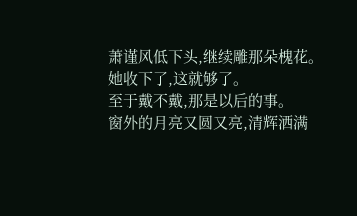萧谨风低下头,继续雕那朵槐花。
她收下了,这就够了。
至于戴不戴,那是以后的事。
窗外的月亮又圆又亮,清辉洒满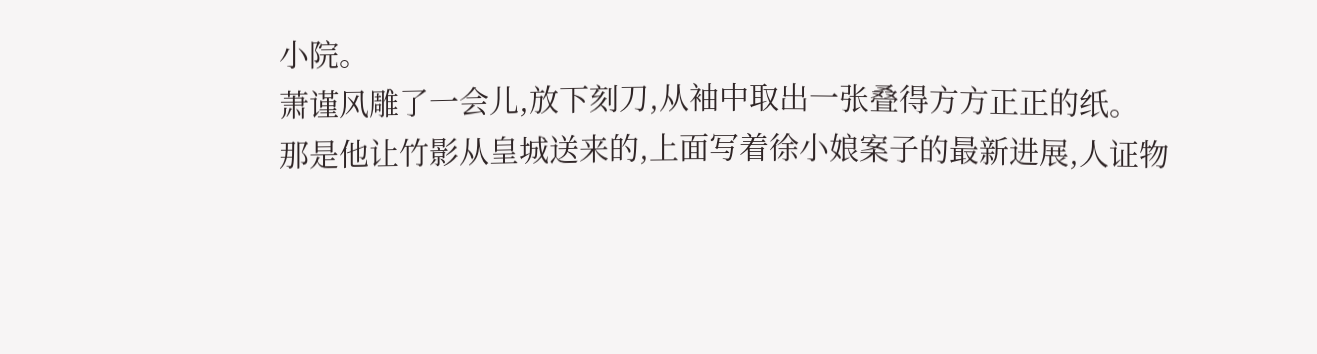小院。
萧谨风雕了一会儿,放下刻刀,从袖中取出一张叠得方方正正的纸。
那是他让竹影从皇城送来的,上面写着徐小娘案子的最新进展,人证物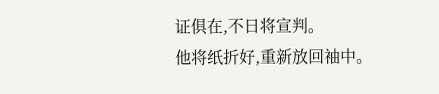证俱在,不日将宣判。
他将纸折好,重新放回袖中。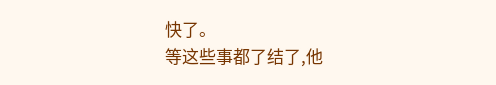快了。
等这些事都了结了,他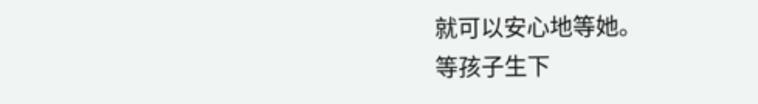就可以安心地等她。
等孩子生下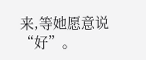来,等她愿意说“好”。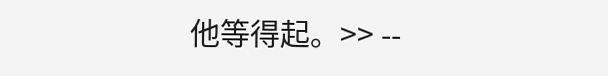他等得起。>> --